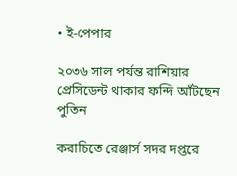• ই-পেপার

২০৩৬ সাল পর্যন্ত রাশিয়ার প্রেসিডেন্ট থাকার ফন্দি আঁটছেন পুতিন

করাচিতে রেঞ্জার্স সদর দপ্তরে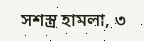সশস্ত্র হামলা, ৩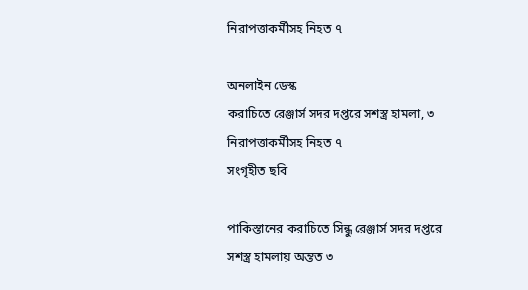নিরাপত্তাকর্মীসহ নিহত ৭

অনলাইন ডেস্ক
করাচিতে রেঞ্জার্স সদর দপ্তরে সশস্ত্র হামলা, ৩ নিরাপত্তাকর্মীসহ নিহত ৭
সংগৃহীত ছবি

পাকিস্তানের করাচিতে সিন্ধু রেঞ্জার্স সদর দপ্তরে সশস্ত্র হামলায় অন্তত ৩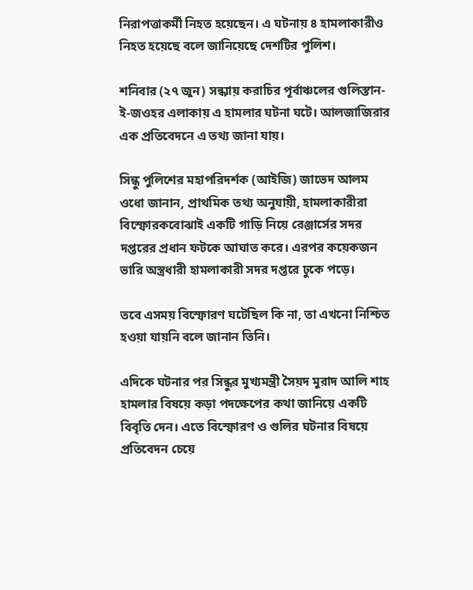নিরাপত্তাকর্মী নিহত হয়েছেন। এ ঘটনায় ৪ হামলাকারীও নিহত হয়েছে বলে জানিয়েছে দেশটির পুলিশ।

শনিবার (২৭ জুন) সন্ধ্যায় করাচির পূর্বাঞ্চলের গুলিস্তান-ই-জওহর এলাকায় এ হামলার ঘটনা ঘটে। আলজাজিরার এক প্রতিবেদনে এ তথ্য জানা যায়।

সিন্ধু পুলিশের মহাপরিদর্শক (আইজি) জাভেদ আলম ওধো জানান, প্রাথমিক তথ্য অনুযায়ী, হামলাকারীরা বিস্ফোরকবোঝাই একটি গাড়ি নিয়ে রেঞ্জার্সের সদর দপ্তরের প্রধান ফটকে আঘাত করে। এরপর কয়েকজন ভারি অস্ত্রধারী হামলাকারী সদর দপ্তরে ঢুকে পড়ে।

তবে এসময় বিস্ফোরণ ঘটেছিল কি না, তা এখনো নিশ্চিত হওয়া যায়নি বলে জানান তিনি।

এদিকে ঘটনার পর সিন্ধুর মুখ্যমন্ত্রী সৈয়দ মুরাদ আলি শাহ হামলার বিষয়ে কড়া পদক্ষেপের কথা জানিয়ে একটি বিবৃতি দেন। এতে বিস্ফোরণ ও গুলির ঘটনার বিষয়ে প্রতিবেদন চেয়ে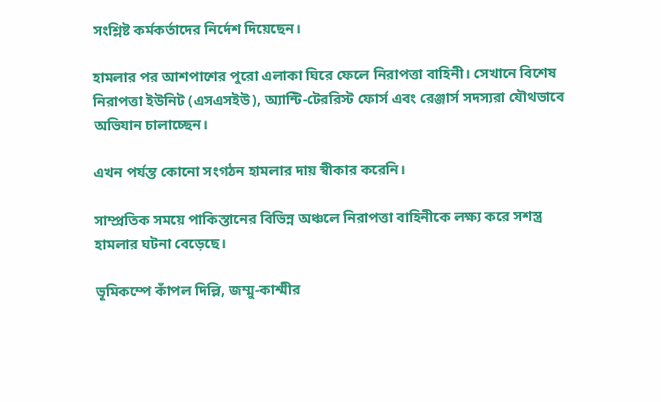সংশ্লিষ্ট কর্মকর্তাদের নির্দেশ দিয়েছেন।

হামলার পর আশপাশের পুরো এলাকা ঘিরে ফেলে নিরাপত্তা বাহিনী। সেখানে বিশেষ নিরাপত্তা ইউনিট (এসএসইউ), অ্যান্টি-টেররিস্ট ফোর্স এবং রেঞ্জার্স সদস্যরা যৌথভাবে অভিযান চালাচ্ছেন।

এখন পর্যন্ত কোনো সংগঠন হামলার দায় স্বীকার করেনি।

সাম্প্রতিক সময়ে পাকিস্তানের বিভিন্ন অঞ্চলে নিরাপত্তা বাহিনীকে লক্ষ্য করে সশস্ত্র হামলার ঘটনা বেড়েছে।

ভূমিকম্পে কাঁপল দিল্লি, জম্মু-কাশ্মীর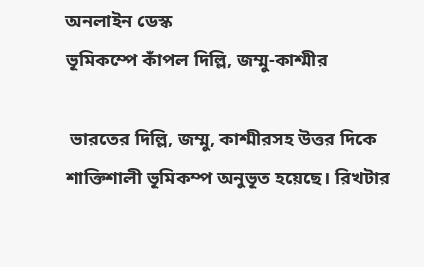অনলাইন ডেস্ক
ভূমিকম্পে কাঁপল দিল্লি, জম্মু-কাশ্মীর

 ভারতের দিল্লি, জম্মু, কাশ্মীরসহ উত্তর দিকে শাক্তিশালী ভূমিকম্প অনুভূত হয়েছে। রিখটার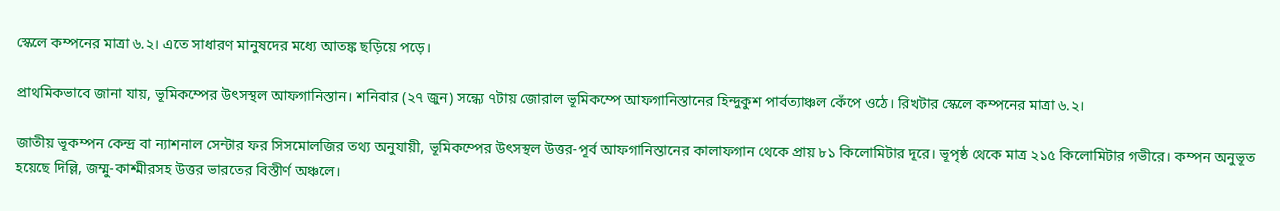স্কেলে কম্পনের মাত্রা ৬.২। এতে সাধারণ মানুষদের মধ্যে আতঙ্ক ছড়িয়ে পড়ে।

প্রাথমিকভাবে জানা যায়, ভূমিকম্পের উৎসস্থল আফগানিস্তান। শনিবার (২৭ জুন) সন্ধ্যে ৭টায় জোরাল ভূমিকম্পে আফগানিস্তানের হিন্দুকুশ পার্বত্যাঞ্চল কেঁপে ওঠে। রিখটার স্কেলে কম্পনের মাত্রা ৬.২।

জাতীয় ভূকম্পন কেন্দ্র বা ন্যাশনাল সেন্টার ফর সিসমোলজির তথ্য অনুযায়ী, ভূমিকম্পের উৎসস্থল উত্তর-পূর্ব আফগানিস্তানের কালাফগান থেকে প্রায় ৮১ কিলোমিটার দূরে। ভূপৃষ্ঠ থেকে মাত্র ২১৫ কিলোমিটার গভীরে। কম্পন অনুভূত হয়েছে দিল্লি, জম্মু-কাশ্মীরসহ উত্তর ভারতের বিস্তীর্ণ অঞ্চলে।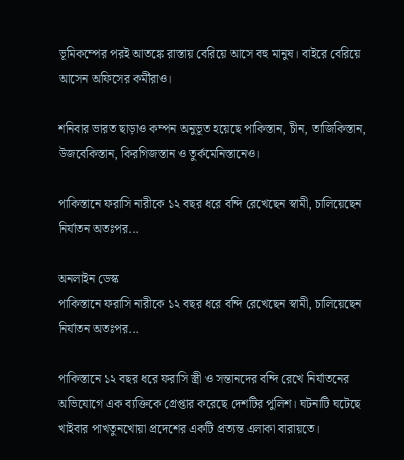ভূমিকম্পের পরই আতঙ্কে রাস্তায় বেরিয়ে আসে বহু মানুষ। বাইরে বেরিয়ে আসেন অফিসের কর্মীরাও।

শনিবার ভারত ছাড়াও কম্পন অনুভূত হয়েছে পাকিস্তান, চীন, তাজিকিস্তান, উজবেকিস্তান, কিরগিজস্তান ও তুর্কমেনিস্তানেও।

পাকিস্তানে ফরাসি নারীকে ১২ বছর ধরে বন্দি রেখেছেন স্বামী, চালিয়েছেন নির্যাতন অতঃপর...

অনলাইন ডেস্ক
পাকিস্তানে ফরাসি নারীকে ১২ বছর ধরে বন্দি রেখেছেন স্বামী, চালিয়েছেন নির্যাতন অতঃপর...

পাকিস্তানে ১২ বছর ধরে ফরাসি স্ত্রী ও সন্তানদের বন্দি রেখে নির্যাতনের অভিযোগে এক ব্যক্তিকে গ্রেপ্তার করেছে দেশটির পুলিশ। ঘটনাটি ঘটেছে খাইবার পাখতুনখোয়া প্রদেশের একটি প্রত্যন্ত এলাকা বারায়তে।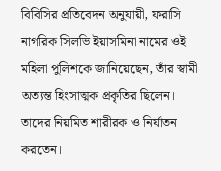বিবিসির প্রতিবেদন অনুযায়ী, ফরাসি নাগরিক সিলভি ইয়াসমিনা নামের ওই মহিলা পুলিশকে জানিয়েছেন, তাঁর স্বামী অত্যন্ত হিংসাত্মক প্রকৃতির ছিলেন। তাদের নিয়মিত শারীরক ও নির্যাতন করতেন।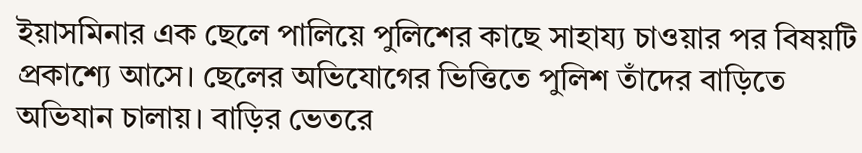ইয়াসমিনার এক ছেলে পালিয়ে পুলিশের কাছে সাহায্য চাওয়ার পর বিষয়টি প্রকাশ্যে আসে। ছেলের অভিযোগের ভিত্তিতে পুলিশ তাঁদের বাড়িতে অভিযান চালায়। বাড়ির ভেতরে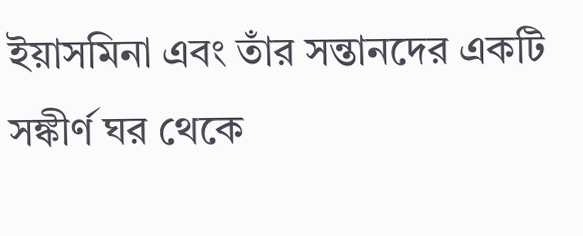ইয়াসমিনা এবং তাঁর সন্তানদের একটি সঙ্কীর্ণ ঘর থেকে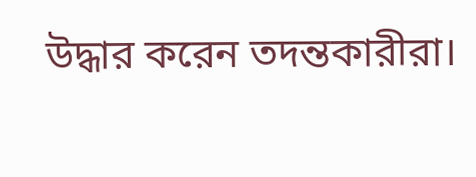উদ্ধার করেন তদন্তকারীরা।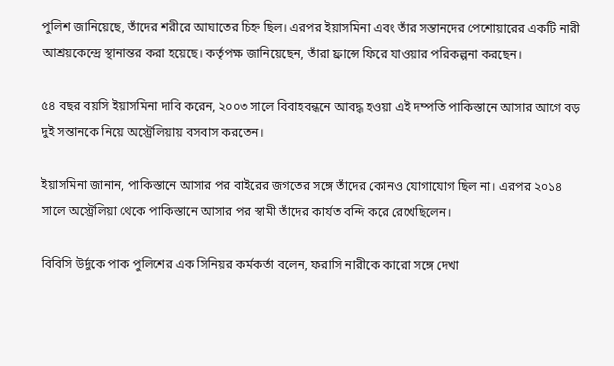পুলিশ জানিয়েছে, তাঁদের শরীরে আঘাতের চিহ্ন ছিল। এরপর ইয়াসমিনা এবং তাঁর সন্তানদের পেশোয়ারের একটি নারী আশ্রয়কেন্দ্রে স্থানান্তর করা হয়েছে। কর্তৃপক্ষ জানিয়েছেন, তাঁরা ফ্রান্সে ফিরে যাওয়ার পরিকল্পনা করছেন।

৫৪ বছর বয়সি ইয়াসমিনা দাবি করেন, ২০০৩ সালে বিবাহবন্ধনে আবদ্ধ হওয়া এই দম্পতি পাকিস্তানে আসার আগে বড় দুই সন্তানকে নিয়ে অস্ট্রেলিয়ায় বসবাস করতেন।

ইয়াসমিনা জানান, পাকিস্তানে আসার পর বাইরের জগতের সঙ্গে তাঁদের কোনও যোগাযোগ ছিল না। এরপর ২০১৪ সালে অস্ট্রেলিয়া থেকে পাকিস্তানে আসার পর স্বামী তাঁদের কার্যত বন্দি করে রেখেছিলেন।

বিবিসি উর্দুকে পাক পুলিশের এক সিনিয়র কর্মকর্তা বলেন, ফরাসি নারীকে কারো সঙ্গে দেখা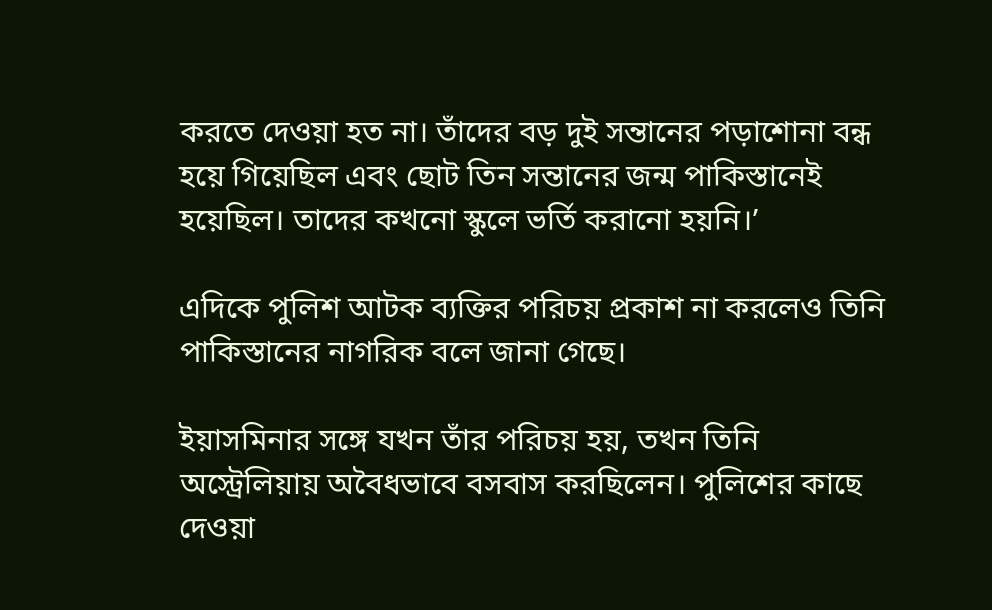করতে দেওয়া হত না। তাঁদের বড় দুই সন্তানের পড়াশোনা বন্ধ হয়ে গিয়েছিল এবং ছোট তিন সন্তানের জন্ম পাকিস্তানেই হয়েছিল। তাদের কখনো স্কুলে ভর্তি করানো হয়নি।’

এদিকে পুলিশ আটক ব্যক্তির পরিচয় প্রকাশ না করলেও তিনি পাকিস্তানের নাগরিক বলে জানা গেছে।

ইয়াসমিনার সঙ্গে যখন তাঁর পরিচয় হয়, তখন তিনি অস্ট্রেলিয়ায় অবৈধভাবে বসবাস করছিলেন। পুলিশের কাছে দেওয়া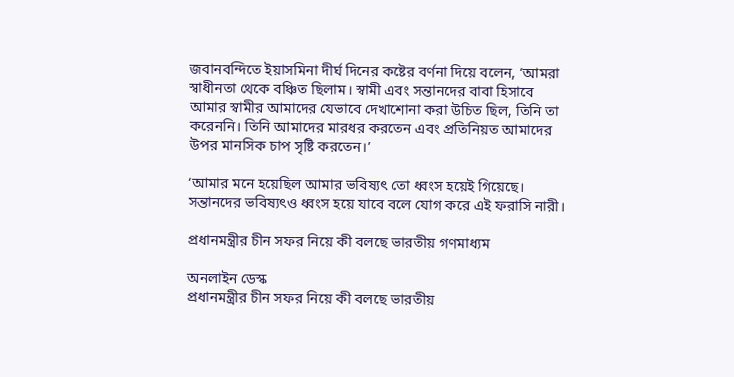জবানবন্দিতে ইয়াসমিনা দীর্ঘ দিনের কষ্টের বর্ণনা দিয়ে বলেন, ‘আমরা স্বাধীনতা থেকে বঞ্চিত ছিলাম। স্বামী এবং সন্তানদের বাবা হিসাবে আমার স্বামীর আমাদের যেভাবে দেখাশোনা করা উচিত ছিল, তিনি তা করেননি। তিনি আমাদের মারধর করতেন এবং প্রতিনিয়ত আমাদের উপর মানসিক চাপ সৃষ্টি করতেন।’

‘আমার মনে হয়েছিল আমার ভবিষ্যৎ তো ধ্বংস হয়েই গিয়েছে। সন্তানদের ভবিষ্যৎও ধ্বংস হয়ে যাবে বলে যোগ করে এই ফরাসি নারী।

প্রধানমন্ত্রীর চীন সফর নিয়ে কী বলছে ভারতীয় গণমাধ্যম

অনলাইন ডেস্ক
প্রধানমন্ত্রীর চীন সফর নিয়ে কী বলছে ভারতীয়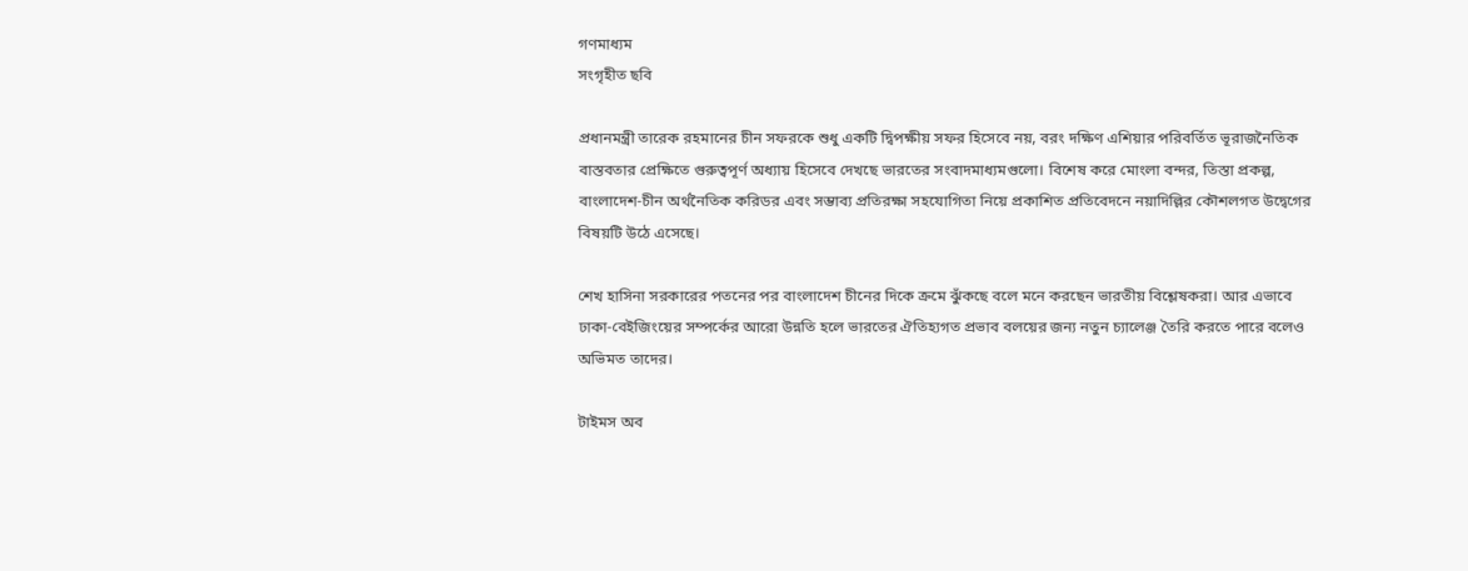গণমাধ্যম
সংগৃহীত ছবি

প্রধানমন্ত্রী তারেক রহমানের চীন সফরকে শুধু একটি দ্বিপক্ষীয় সফর হিসেবে নয়, বরং দক্ষিণ এশিয়ার পরিবর্তিত ভূরাজনৈতিক বাস্তবতার প্রেক্ষিতে গুরুত্বপূর্ণ অধ্যায় হিসেবে দেখছে ভারতের সংবাদমাধ্যমগুলো। বিশেষ করে মোংলা বন্দর, তিস্তা প্রকল্প, বাংলাদেশ-চীন অর্থনৈতিক করিডর এবং সম্ভাব্য প্রতিরক্ষা সহযোগিতা নিয়ে প্রকাশিত প্রতিবেদনে নয়াদিল্লির কৌশলগত উদ্বেগের বিষয়টি উঠে এসেছে।

শেখ হাসিনা সরকারের পতনের পর বাংলাদেশ চীনের দিকে ক্রমে ঝুঁকছে বলে মনে করছেন ভারতীয় বিশ্লেষকরা। আর এভাবে ঢাকা-বেইজিংয়ের সম্পর্কের আরো উন্নতি হলে ভারতের ঐতিহ্যগত প্রভাব বলয়ের জন্য নতুন চ্যালেঞ্জ তৈরি করতে পারে বলেও অভিমত তাদের।

টাইমস অব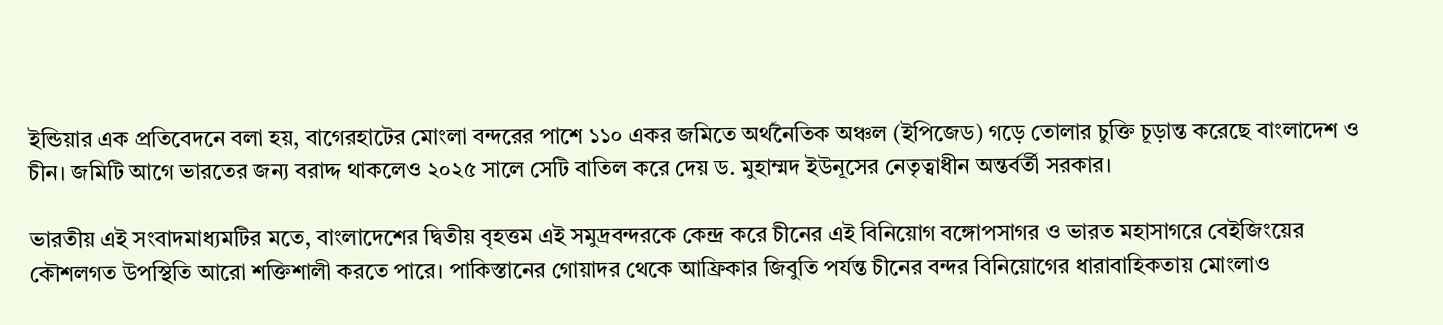ইন্ডিয়ার এক প্রতিবেদনে বলা হয়, বাগেরহাটের মোংলা বন্দরের পাশে ১১০ একর জমিতে অর্থনৈতিক অঞ্চল (ইপিজেড) গড়ে তোলার চুক্তি চূড়ান্ত করেছে বাংলাদেশ ও চীন। জমিটি আগে ভারতের জন্য বরাদ্দ থাকলেও ২০২৫ সালে সেটি বাতিল করে দেয় ড. মুহাম্মদ ইউনূসের নেতৃত্বাধীন অন্তর্বর্তী সরকার।

ভারতীয় এই সংবাদমাধ্যমটির মতে, বাংলাদেশের দ্বিতীয় বৃহত্তম এই সমুদ্রবন্দরকে কেন্দ্র করে চীনের এই বিনিয়োগ বঙ্গোপসাগর ও ভারত মহাসাগরে বেইজিংয়ের কৌশলগত উপস্থিতি আরো শক্তিশালী করতে পারে। পাকিস্তানের গোয়াদর থেকে আফ্রিকার জিবুতি পর্যন্ত চীনের বন্দর বিনিয়োগের ধারাবাহিকতায় মোংলাও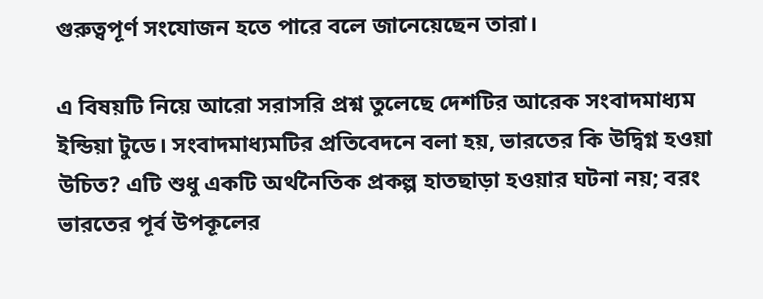গুরুত্বপূর্ণ সংযোজন হতে পারে বলে জানেয়েছেন তারা।

এ বিষয়টি নিয়ে আরো সরাসরি প্রশ্ন তুলেছে দেশটির আরেক সংবাদমাধ্যম ইন্ডিয়া টুডে। সংবাদমাধ্যমটির প্রতিবেদনে বলা হয়, ভারতের কি উদ্বিগ্ন হওয়া উচিত? এটি শুধু একটি অর্থনৈতিক প্রকল্প হাতছাড়া হওয়ার ঘটনা নয়; বরং ভারতের পূর্ব উপকূলের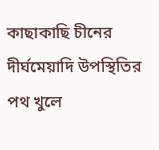কাছাকাছি চীনের দীর্ঘমেয়াদি উপস্থিতির পথ খুলে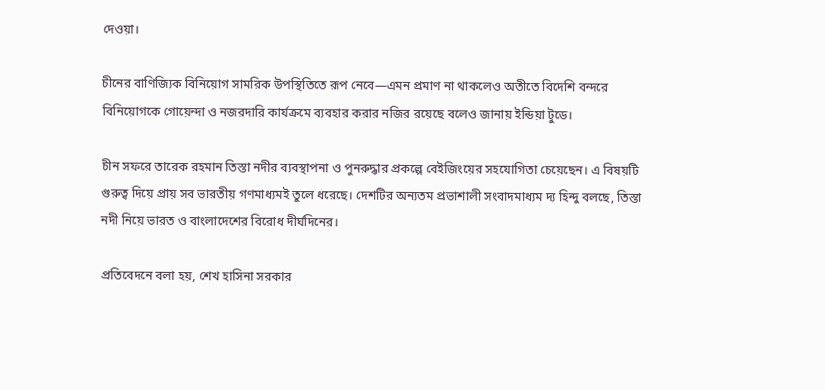দেওয়া।

চীনের বাণিজ্যিক বিনিয়োগ সামরিক উপস্থিতিতে রূপ নেবে—এমন প্রমাণ না থাকলেও অতীতে বিদেশি বন্দরে বিনিয়োগকে গোয়েন্দা ও নজরদারি কার্যক্রমে ব্যবহার করার নজির রয়েছে বলেও জানায় ইন্ডিয়া টুডে।

চীন সফরে তারেক রহমান তিস্তা নদীর ব্যবস্থাপনা ও পুনরুদ্ধার প্রকল্পে বেইজিংয়ের সহযোগিতা চেয়েছেন। এ বিষয়টি গুরুত্ব দিয়ে প্রায় সব ভারতীয় গণমাধ্যমই তুলে ধরেছে। দেশটির অন্যতম প্রভাশালী সংবাদমাধ্যম দ্য হিন্দু বলছে, তিস্তা নদী নিয়ে ভারত ও বাংলাদেশের বিরোধ দীর্ঘদিনের।

প্রতিবেদনে বলা হয়, শেখ হাসিনা সরকার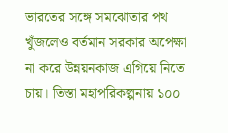ভারতের সঙ্গে সমঝোতার পথ খুঁজলেও বর্তমান সরকার অপেক্ষা না করে উন্নয়নকাজ এগিয়ে নিতে চায়। তিস্তা মহাপরিকল্পনায় ১০০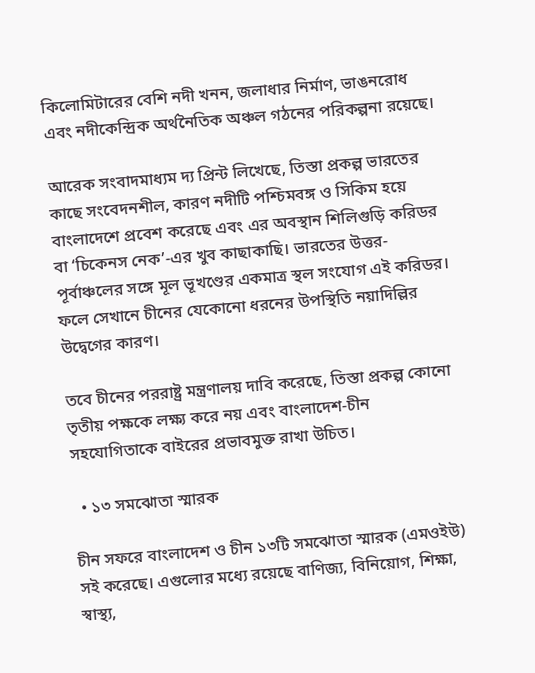কিলোমিটারের বেশি নদী খনন, জলাধার নির্মাণ, ভাঙনরোধ এবং নদীকেন্দ্রিক অর্থনৈতিক অঞ্চল গঠনের পরিকল্পনা রয়েছে।

আরেক সংবাদমাধ্যম দ্য প্রিন্ট লিখেছে, তিস্তা প্রকল্প ভারতের কাছে সংবেদনশীল, কারণ নদীটি পশ্চিমবঙ্গ ও সিকিম হয়ে বাংলাদেশে প্রবেশ করেছে এবং এর অবস্থান শিলিগুড়ি করিডর বা ‘চিকেনস নেক’-এর খুব কাছাকাছি। ভারতের উত্তর-পূর্বাঞ্চলের সঙ্গে মূল ভূখণ্ডের একমাত্র স্থল সংযোগ এই করিডর। ফলে সেখানে চীনের যেকোনো ধরনের উপস্থিতি নয়াদিল্লির উদ্বেগের কারণ।

তবে চীনের পররাষ্ট্র মন্ত্রণালয় দাবি করেছে, তিস্তা প্রকল্প কোনো তৃতীয় পক্ষকে লক্ষ্য করে নয় এবং বাংলাদেশ-চীন সহযোগিতাকে বাইরের প্রভাবমুক্ত রাখা উচিত।

  • ১৩ সমঝোতা স্মারক

চীন সফরে বাংলাদেশ ও চীন ১৩টি সমঝোতা স্মারক (এমওইউ) সই করেছে। এগুলোর মধ্যে রয়েছে বাণিজ্য, বিনিয়োগ, শিক্ষা, স্বাস্থ্য,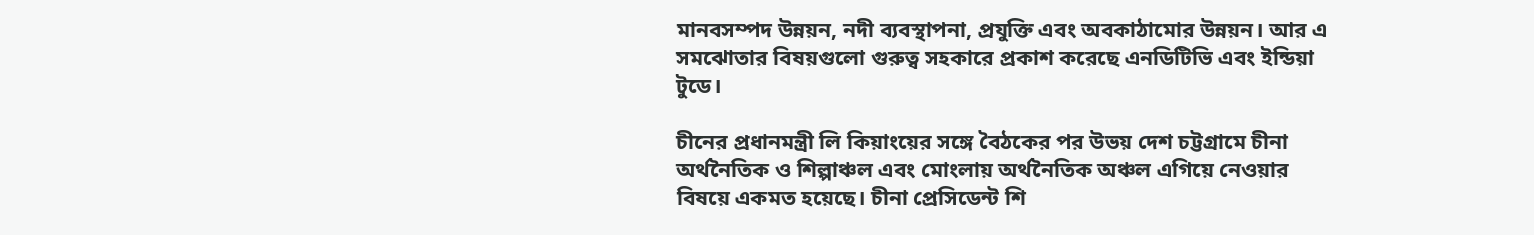মানবসম্পদ উন্নয়ন, নদী ব্যবস্থাপনা, প্রযুক্তি এবং অবকাঠামোর উন্নয়ন। আর এ সমঝোতার বিষয়গুলো গুরুত্ব সহকারে প্রকাশ করেছে এনডিটিভি এবং ইন্ডিয়া টুডে।

চীনের প্রধানমন্ত্রী লি কিয়াংয়ের সঙ্গে বৈঠকের পর উভয় দেশ চট্টগ্রামে চীনা অর্থনৈতিক ও শিল্পাঞ্চল এবং মোংলায় অর্থনৈতিক অঞ্চল এগিয়ে নেওয়ার বিষয়ে একমত হয়েছে। চীনা প্রেসিডেন্ট শি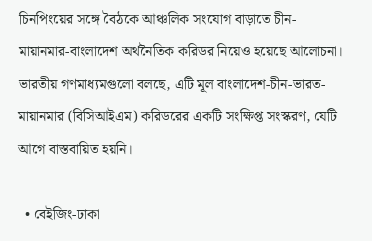চিনপিংয়ের সঙ্গে বৈঠকে আঞ্চলিক সংযোগ বাড়াতে চীন-মায়ানমার-বাংলাদেশ অর্থনৈতিক করিডর নিয়েও হয়েছে আলোচনা। ভারতীয় গণমাধ্যমগুলো বলছে, এটি মূল বাংলাদেশ-চীন-ভারত-মায়ানমার (বিসিআইএম) করিডরের একটি সংক্ষিপ্ত সংস্করণ, যেটি আগে বাস্তবায়িত হয়নি।

  • বেইজিং-ঢাকা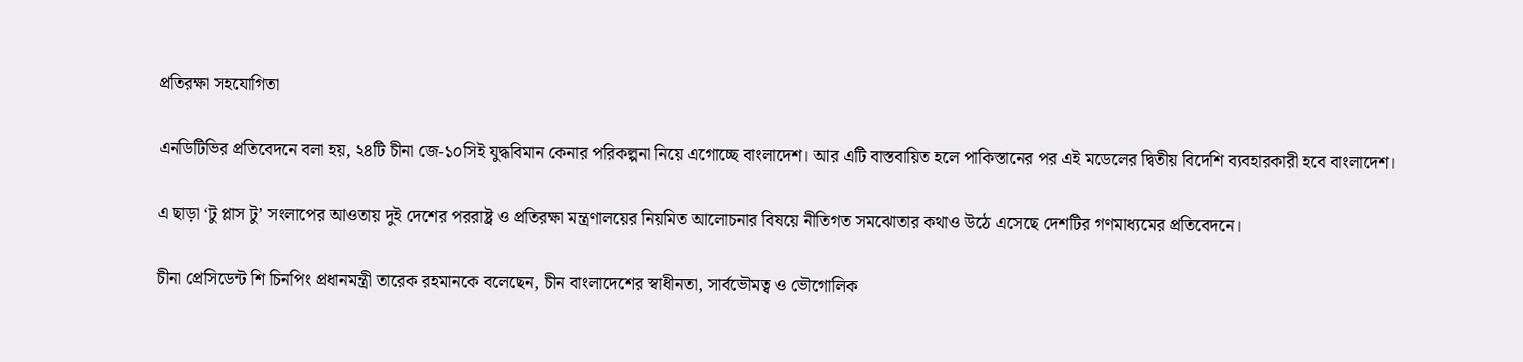প্রতিরক্ষা সহযোগিতা

এনডিটিভির প্রতিবেদনে বলা হয়, ২৪টি চীনা জে-১০সিই যুদ্ধবিমান কেনার পরিকল্পনা নিয়ে এগোচ্ছে বাংলাদেশ। আর এটি বাস্তবায়িত হলে পাকিস্তানের পর এই মডেলের দ্বিতীয় বিদেশি ব্যবহারকারী হবে বাংলাদেশ।

এ ছাড়া ‘টু প্লাস টু’ সংলাপের আওতায় দুই দেশের পররাষ্ট্র ও প্রতিরক্ষা মন্ত্রণালয়ের নিয়মিত আলোচনার বিষয়ে নীতিগত সমঝোতার কথাও উঠে এসেছে দেশটির গণমাধ্যমের প্রতিবেদনে।

চীনা প্রেসিডেন্ট শি চিনপিং প্রধানমন্ত্রী তারেক রহমানকে বলেছেন, চীন বাংলাদেশের স্বাধীনতা, সার্বভৌমত্ব ও ভৌগোলিক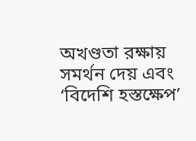অখণ্ডতা রক্ষায় সমর্থন দেয় এবং ‘বিদেশি হস্তক্ষেপ’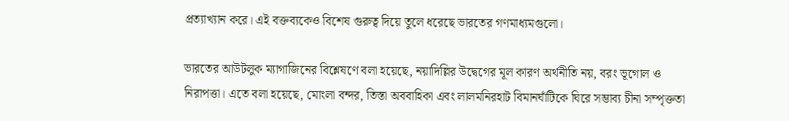প্রত্যাখ্যান করে। এই বক্তব্যকেও বিশেষ গুরুত্ব দিয়ে তুলে ধরেছে ভারতের গণমাধ্যমগুলো।

ভারতের আউটলুক ম্যাগাজিনের বিশ্লেষণে বলা হয়েছে, নয়াদিল্লির উদ্বেগের মূল কারণ অর্থনীতি নয়, বরং ভূগোল ও নিরাপত্তা। এতে বলা হয়েছে, মোংলা বন্দর, তিস্তা অববাহিকা এবং লালমনিরহাট বিমানঘাঁটিকে ঘিরে সম্ভাব্য চীনা সম্পৃক্ততা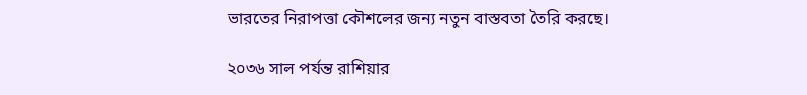ভারতের নিরাপত্তা কৌশলের জন্য নতুন বাস্তবতা তৈরি করছে।

২০৩৬ সাল পর্যন্ত রাশিয়ার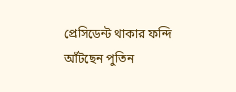প্রেসিডেন্ট থাকার ফন্দি আঁটছেন পুতিন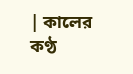| কালের কণ্ঠ